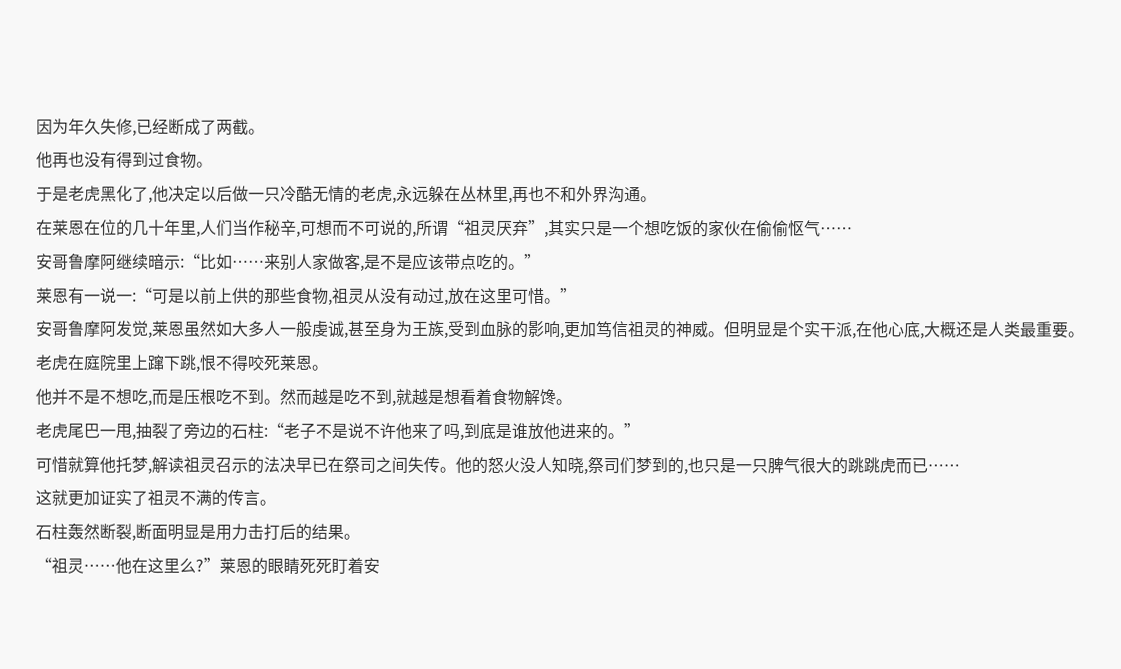因为年久失修,已经断成了两截。
他再也没有得到过食物。
于是老虎黑化了,他决定以后做一只冷酷无情的老虎,永远躲在丛林里,再也不和外界沟通。
在莱恩在位的几十年里,人们当作秘辛,可想而不可说的,所谓“祖灵厌弃”,其实只是一个想吃饭的家伙在偷偷怄气……
安哥鲁摩阿继续暗示:“比如……来别人家做客,是不是应该带点吃的。”
莱恩有一说一:“可是以前上供的那些食物,祖灵从没有动过,放在这里可惜。”
安哥鲁摩阿发觉,莱恩虽然如大多人一般虔诚,甚至身为王族,受到血脉的影响,更加笃信祖灵的神威。但明显是个实干派,在他心底,大概还是人类最重要。
老虎在庭院里上蹿下跳,恨不得咬死莱恩。
他并不是不想吃,而是压根吃不到。然而越是吃不到,就越是想看着食物解馋。
老虎尾巴一甩,抽裂了旁边的石柱:“老子不是说不许他来了吗,到底是谁放他进来的。”
可惜就算他托梦,解读祖灵召示的法决早已在祭司之间失传。他的怒火没人知晓,祭司们梦到的,也只是一只脾气很大的跳跳虎而已……
这就更加证实了祖灵不满的传言。
石柱轰然断裂,断面明显是用力击打后的结果。
“祖灵……他在这里么?”莱恩的眼睛死死盯着安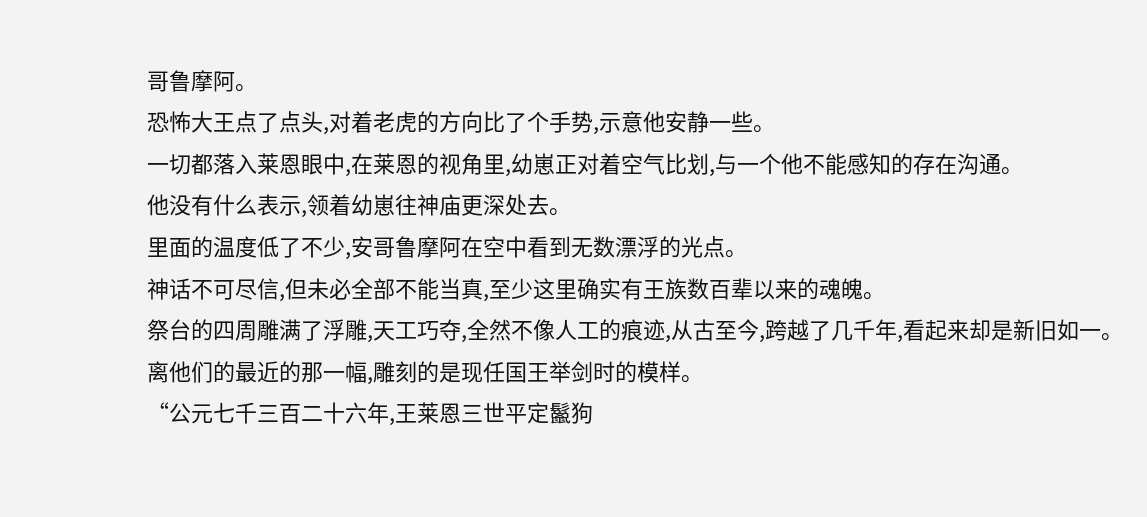哥鲁摩阿。
恐怖大王点了点头,对着老虎的方向比了个手势,示意他安静一些。
一切都落入莱恩眼中,在莱恩的视角里,幼崽正对着空气比划,与一个他不能感知的存在沟通。
他没有什么表示,领着幼崽往神庙更深处去。
里面的温度低了不少,安哥鲁摩阿在空中看到无数漂浮的光点。
神话不可尽信,但未必全部不能当真,至少这里确实有王族数百辈以来的魂魄。
祭台的四周雕满了浮雕,天工巧夺,全然不像人工的痕迹,从古至今,跨越了几千年,看起来却是新旧如一。
离他们的最近的那一幅,雕刻的是现任国王举剑时的模样。
“公元七千三百二十六年,王莱恩三世平定鬣狗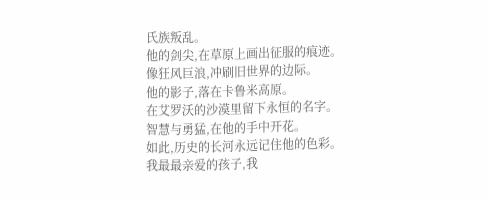氏族叛乱。
他的剑尖,在草原上画出征服的痕迹。
像狂风巨浪,冲刷旧世界的边际。
他的影子,落在卡鲁米高原。
在艾罗沃的沙漠里留下永恒的名字。
智慧与勇猛,在他的手中开花。
如此,历史的长河永远记住他的色彩。
我最最亲爱的孩子,我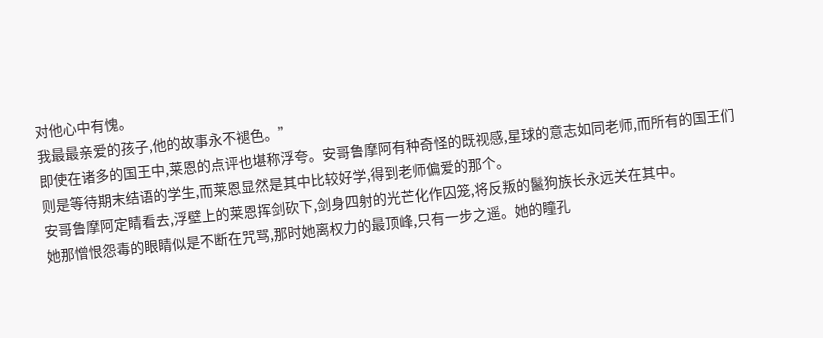对他心中有愧。
我最最亲爱的孩子,他的故事永不褪色。”
即使在诸多的国王中,莱恩的点评也堪称浮夸。安哥鲁摩阿有种奇怪的既视感,星球的意志如同老师,而所有的国王们则是等待期末结语的学生,而莱恩显然是其中比较好学,得到老师偏爱的那个。
安哥鲁摩阿定睛看去,浮壁上的莱恩挥剑砍下,剑身四射的光芒化作囚笼,将反叛的鬣狗族长永远关在其中。
她那憎恨怨毒的眼睛似是不断在咒骂,那时她离权力的最顶峰,只有一步之遥。她的瞳孔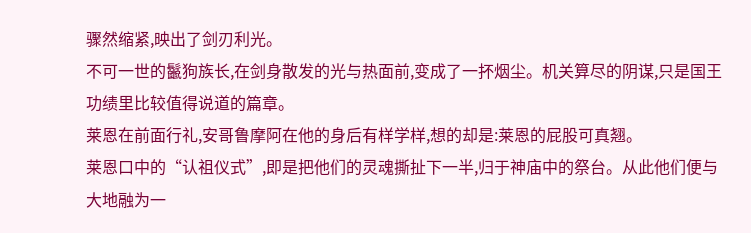骤然缩紧,映出了剑刃利光。
不可一世的鬣狗族长,在剑身散发的光与热面前,变成了一抔烟尘。机关算尽的阴谋,只是国王功绩里比较值得说道的篇章。
莱恩在前面行礼,安哥鲁摩阿在他的身后有样学样,想的却是:莱恩的屁股可真翘。
莱恩口中的“认祖仪式”,即是把他们的灵魂撕扯下一半,归于神庙中的祭台。从此他们便与大地融为一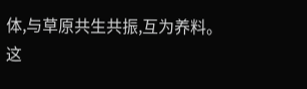体,与草原共生共振,互为养料。
这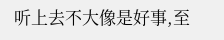听上去不大像是好事,至